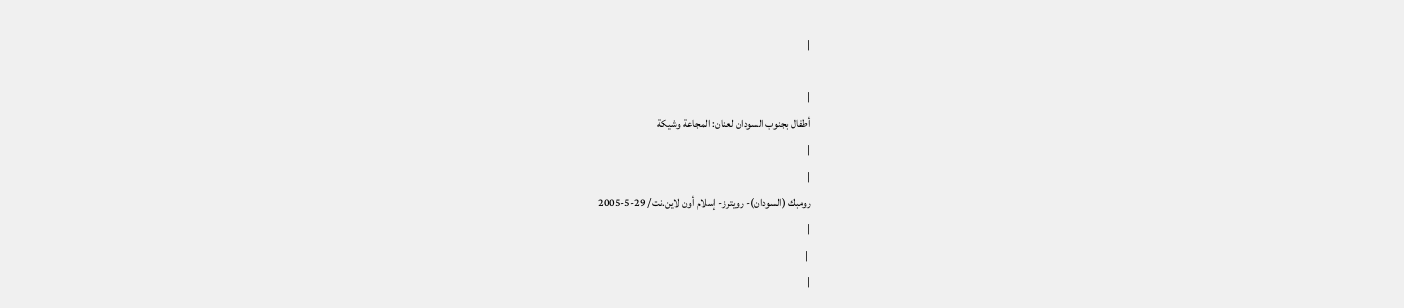|

|
أطفال بجنوب السودان لعنان: المجاعة وشيكة
|
|
رومبك (السودان)- رويترز- إسلام أون لاين.نت/ 29-5-2005
|
 |
|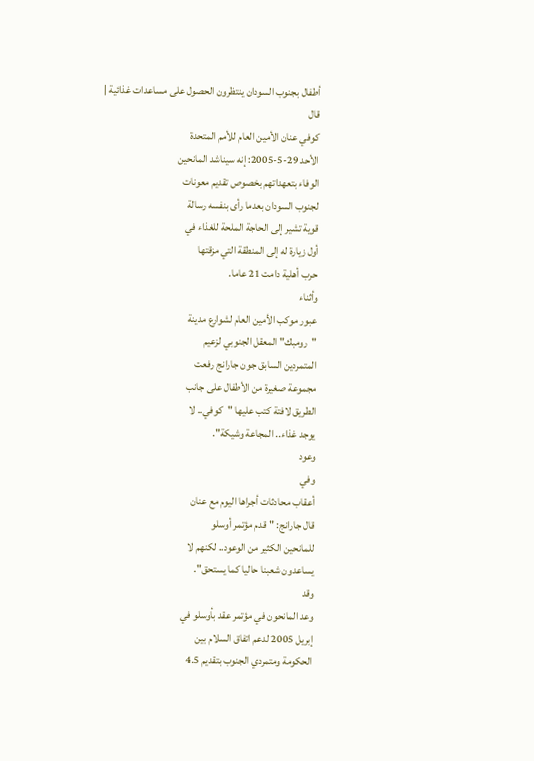أطفال بجنوب السودان ينتظرون الحصول على مساعدات غذائية |
قال
كوفي عنان الأمين العام للأمم المتحدة
الأحد 29-5-2005: إنه سيناشد المانحين
الوفاء بتعهداتهم بخصوص تقديم معونات
لجنوب السودان بعدما رأى بنفسه رسالة
قوية تشير إلى الحاجة الملحة للغذاء في
أول زيارة له إلى المنطقة التي مزقتها
حرب أهلية دامت 21 عاما.
وأثناء
عبور موكب الأمين العام لشوارع مدينة
"رومبك" المعقل الجنوبي لزعيم
المتمردين السابق جون جارانج رفعت
مجموعة صغيرة من الأطفال على جانب
الطريق لافتة كتب عليها "كوفي.. لا
يوجد غذاء.. المجاعة وشيكة".
وعود
وفي
أعقاب محادثات أجراها اليوم مع عنان
قال جارانج: "قدم مؤتمر أوسلو
للمانحين الكثير من الوعود.. لكنهم لا
يساعدون شعبنا حاليا كما يستحق".
وقد
وعد المانحون في مؤتمر عقد بأوسلو في
إبريل 2005 لدعم اتفاق السلام بين
الحكومة ومتمردي الجنوب بتقديم 4.5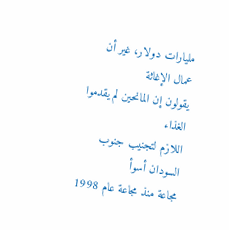مليارات دولار، غير أن عمال الإغاثة
يقولون إن المانحين لم يقدموا الغذاء
اللازم لتجنيب جنوب السودان أسوأ
مجاعة منذ مجاعة عام 1998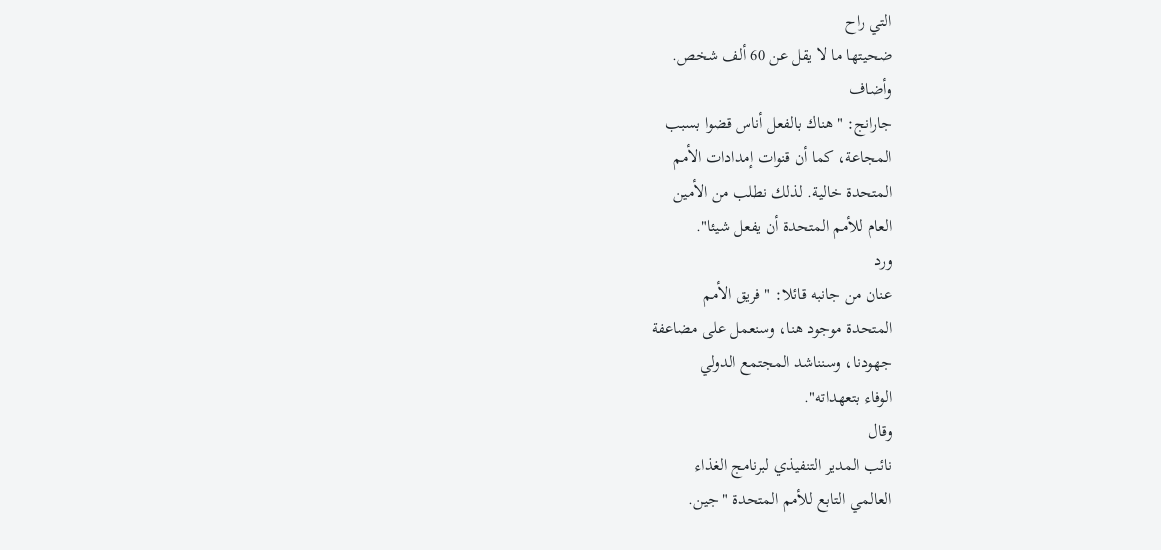التي راح
ضحيتها ما لا يقل عن 60 ألف شخص.
وأضاف
جارانج: "هناك بالفعل أناس قضوا بسبب
المجاعة، كما أن قنوات إمدادات الأمم
المتحدة خالية. لذلك نطلب من الأمين
العام للأمم المتحدة أن يفعل شيئا".
ورد
عنان من جانبه قائلا: "فريق الأمم
المتحدة موجود هنا، وسنعمل على مضاعفة
جهودنا، وسنناشد المجتمع الدولي
الوفاء بتعهداته".
وقال
نائب المدير التنفيذي لبرنامج الغذاء
العالمي التابع للأمم المتحدة "جين.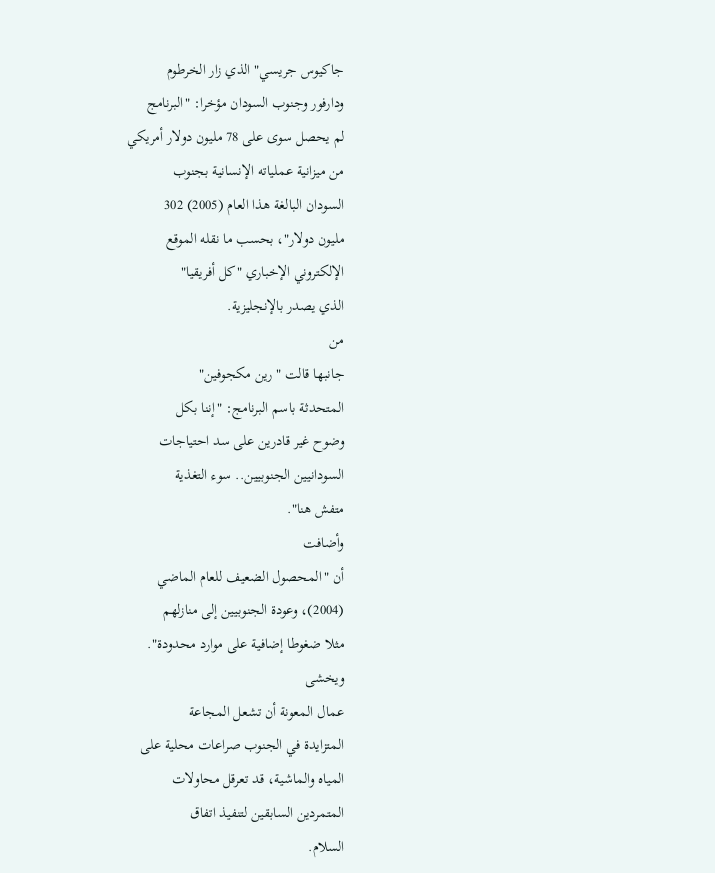جاكيوس جريسي" الذي زار الخرطوم
ودارفور وجنوب السودان مؤخرا: "البرنامج
لم يحصل سوى على 78 مليون دولار أمريكي
من ميزانية عملياته الإنسانية بجنوب
السودان البالغة هذا العام (2005) 302
مليون دولار"، بحسب ما نقله الموقع
الإلكتروني الإخباري "كل أفريقيا"
الذي يصدر بالإنجليزية.
من
جانبها قالت "رين مكجوفين"
المتحدثة باسم البرنامج: "إننا بكل
وضوح غير قادرين على سد احتياجات
السودانيين الجنوبيين.. سوء التغذية
متفش هنا".
وأضافت
أن "المحصول الضعيف للعام الماضي
(2004)، وعودة الجنوبيين إلى منازلهم
مثلا ضغوطا إضافية على موارد محدودة".
ويخشى
عمال المعونة أن تشعل المجاعة
المتزايدة في الجنوب صراعات محلية على
المياه والماشية، قد تعرقل محاولات
المتمردين السابقين لتنفيذ اتفاق
السلام.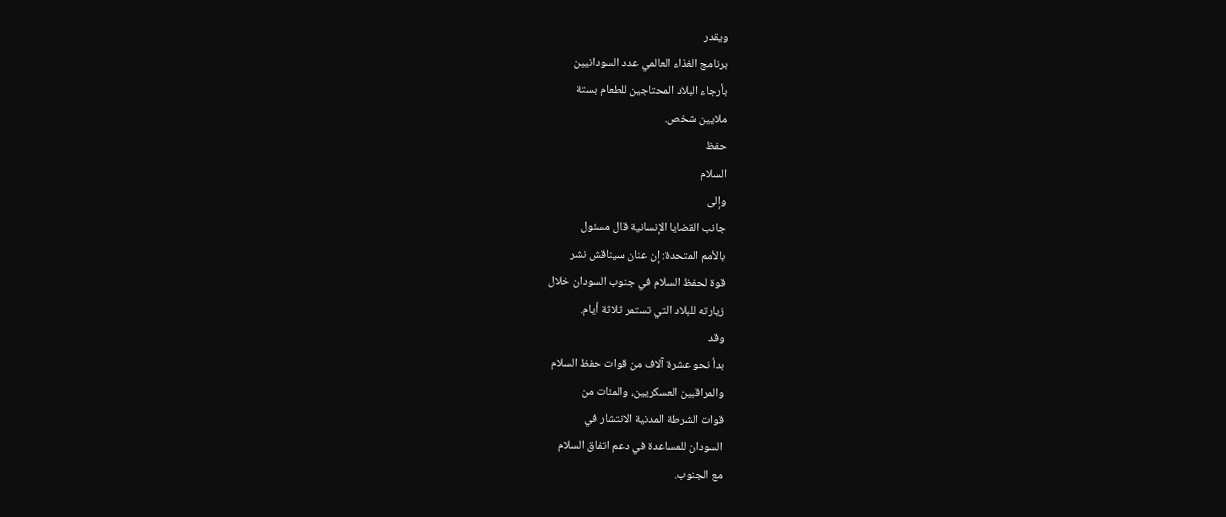ويقدر
برنامج الغذاء العالمي عدد السودانيين
بأرجاء البلاد المحتاجين للطعام بستة
ملايين شخص.
حفظ
السلام
وإلى
جانب القضايا الإنسانية قال مسئول
بالأمم المتحدة: إن عنان سيناقش نشر
قوة لحفظ السلام في جنوب السودان خلال
زيارته للبلاد التي تستمر ثلاثة أيام.
وقد
بدأ نحو عشرة آلاف من قوات حفظ السلام
والمراقبين العسكريين، والمئات من
قوات الشرطة المدنية الانتشار في
السودان للمساعدة في دعم اتفاق السلام
مع الجنوب.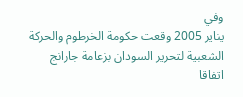وفي
يناير 2005 وقعت حكومة الخرطوم والحركة
الشعبية لتحرير السودان بزعامة جارانج
اتفاقا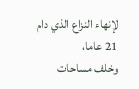لإنهاء النزاع الذي دام 21 عاما،
وخلف مساحات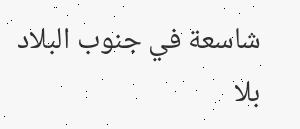شاسعة في جنوب البلاد بلا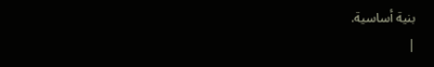بنية أساسية.
|